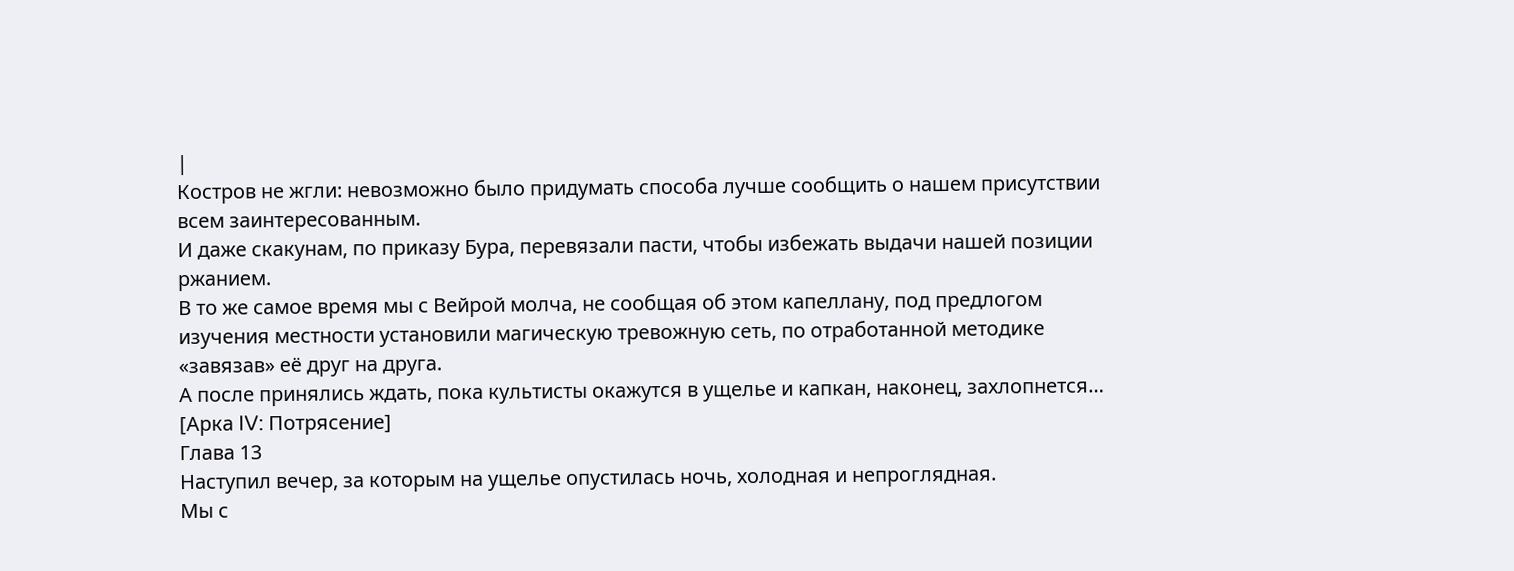|
Костров не жгли: невозможно было придумать способа лучше сообщить о нашем присутствии всем заинтересованным.
И даже скакунам, по приказу Бура, перевязали пасти, чтобы избежать выдачи нашей позиции ржанием.
В то же самое время мы с Вейрой молча, не сообщая об этом капеллану, под предлогом изучения местности установили магическую тревожную сеть, по отработанной методике «завязав» её друг на друга.
А после принялись ждать, пока культисты окажутся в ущелье и капкан, наконец, захлопнется…
[Арка IV: Потрясение]
Глава 13
Наступил вечер, за которым на ущелье опустилась ночь, холодная и непроглядная.
Мы с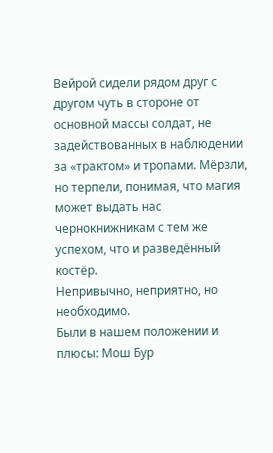Вейрой сидели рядом друг с другом чуть в стороне от основной массы солдат, не задействованных в наблюдении за «трактом» и тропами. Мёрзли, но терпели, понимая, что магия может выдать нас чернокнижникам с тем же успехом, что и разведённый костёр.
Непривычно, неприятно, но необходимо.
Были в нашем положении и плюсы: Мош Бур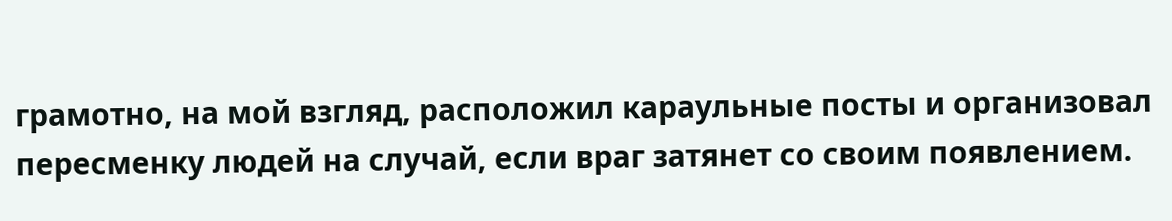грамотно, на мой взгляд, расположил караульные посты и организовал пересменку людей на случай, если враг затянет со своим появлением.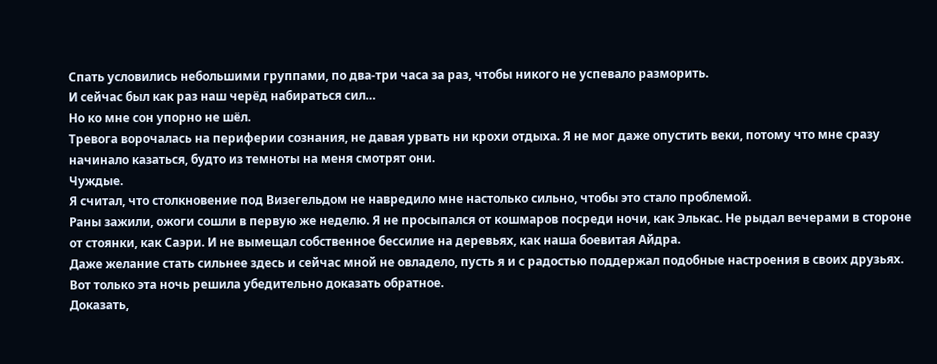Спать условились небольшими группами, по два-три часа за раз, чтобы никого не успевало разморить.
И сейчас был как раз наш черёд набираться сил…
Но ко мне сон упорно не шёл.
Тревога ворочалась на периферии сознания, не давая урвать ни крохи отдыха. Я не мог даже опустить веки, потому что мне сразу начинало казаться, будто из темноты на меня смотрят они.
Чуждые.
Я считал, что столкновение под Визегельдом не навредило мне настолько сильно, чтобы это стало проблемой.
Раны зажили, ожоги сошли в первую же неделю. Я не просыпался от кошмаров посреди ночи, как Элькас. Не рыдал вечерами в стороне от стоянки, как Саэри. И не вымещал собственное бессилие на деревьях, как наша боевитая Айдра.
Даже желание стать сильнее здесь и сейчас мной не овладело, пусть я и с радостью поддержал подобные настроения в своих друзьях.
Вот только эта ночь решила убедительно доказать обратное.
Доказать,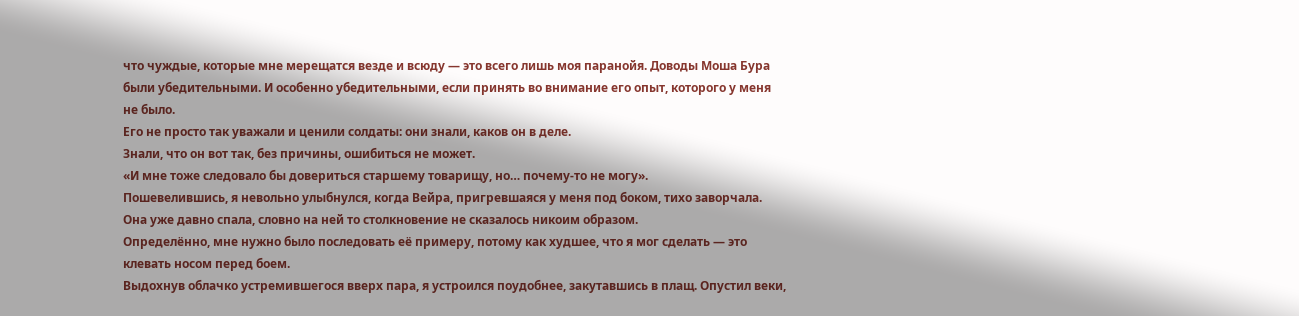что чуждые, которые мне мерещатся везде и всюду — это всего лишь моя паранойя. Доводы Моша Бура были убедительными. И особенно убедительными, если принять во внимание его опыт, которого у меня не было.
Его не просто так уважали и ценили солдаты: они знали, каков он в деле.
Знали, что он вот так, без причины, ошибиться не может.
«И мне тоже следовало бы довериться старшему товарищу, но… почему-то не могу».
Пошевелившись, я невольно улыбнулся, когда Вейра, пригревшаяся у меня под боком, тихо заворчала. Она уже давно спала, словно на ней то столкновение не сказалось никоим образом.
Определённо, мне нужно было последовать её примеру, потому как худшее, что я мог сделать — это клевать носом перед боем.
Выдохнув облачко устремившегося вверх пара, я устроился поудобнее, закутавшись в плащ. Опустил веки,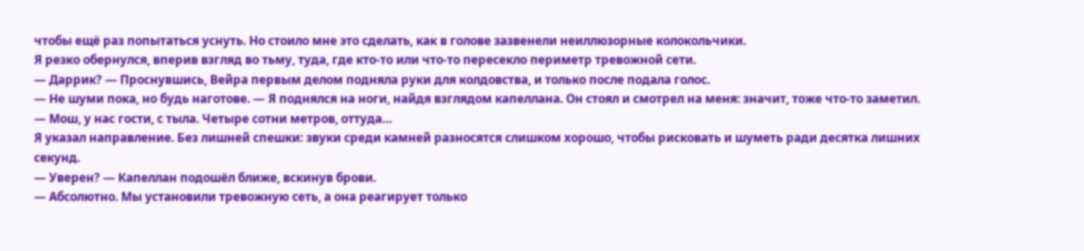чтобы ещё раз попытаться уснуть. Но стоило мне это сделать, как в голове зазвенели неиллюзорные колокольчики.
Я резко обернулся, вперив взгляд во тьму, туда, где кто-то или что-то пересекло периметр тревожной сети.
— Даррик? — Проснувшись, Вейра первым делом подняла руки для колдовства, и только после подала голос.
— Не шуми пока, но будь наготове. — Я поднялся на ноги, найдя взглядом капеллана. Он стоял и смотрел на меня: значит, тоже что-то заметил. — Мош, у нас гости, с тыла. Четыре сотни метров, оттуда…
Я указал направление. Без лишней спешки: звуки среди камней разносятся слишком хорошо, чтобы рисковать и шуметь ради десятка лишних секунд.
— Уверен? — Капеллан подошёл ближе, вскинув брови.
— Абсолютно. Мы установили тревожную сеть, а она реагирует только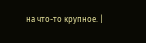на что-то крупное. |